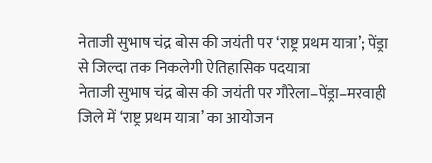नेताजी सुभाष चंद्र बोस की जयंती पर ‘राष्ट्र प्रथम यात्रा’; पेंड्रा से जिल्दा तक निकलेगी ऐतिहासिक पदयात्रा
नेताजी सुभाष चंद्र बोस की जयंती पर गौरेला–पेंड्रा–मरवाही जिले में ‘राष्ट्र प्रथम यात्रा’ का आयोजन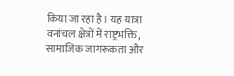किया जा रहा है। यह यात्रा वनांचल क्षेत्रों में राष्ट्रभक्ति, सामाजिक जागरूकता और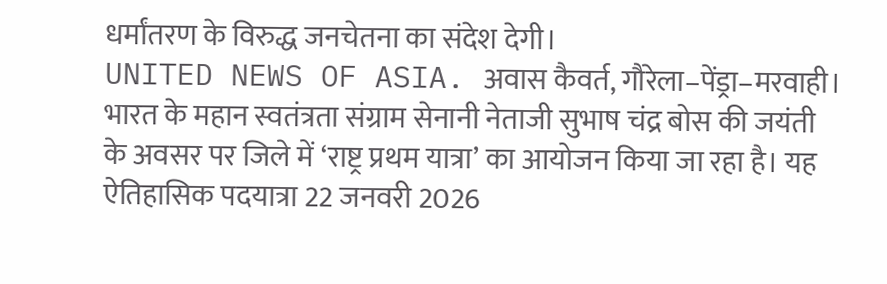धर्मांतरण के विरुद्ध जनचेतना का संदेश देगी।
UNITED NEWS OF ASIA. अवास कैवर्त, गौरेला–पेंड्रा–मरवाही। भारत के महान स्वतंत्रता संग्राम सेनानी नेताजी सुभाष चंद्र बोस की जयंती के अवसर पर जिले में ‘राष्ट्र प्रथम यात्रा’ का आयोजन किया जा रहा है। यह ऐतिहासिक पदयात्रा 22 जनवरी 2026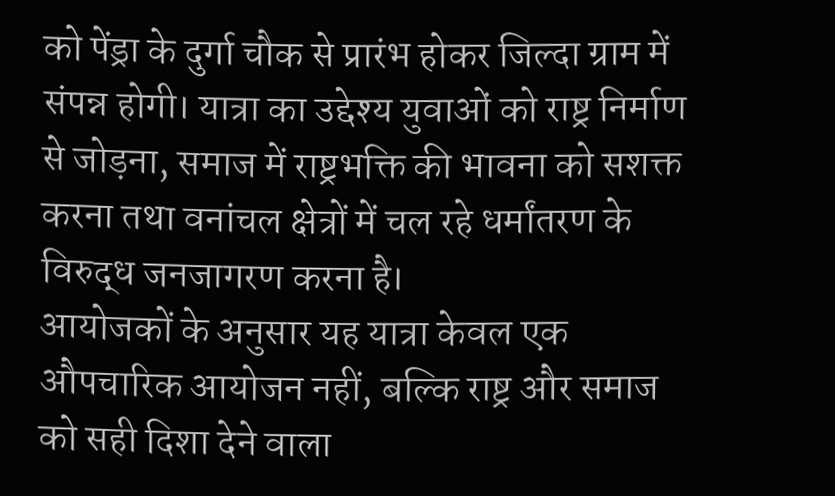को पेंड्रा के दुर्गा चौक से प्रारंभ होकर जिल्दा ग्राम में संपन्न होगी। यात्रा का उद्देश्य युवाओं को राष्ट्र निर्माण से जोड़ना, समाज में राष्ट्रभक्ति की भावना को सशक्त करना तथा वनांचल क्षेत्रों में चल रहे धर्मांतरण के विरुद्ध जनजागरण करना है।
आयोजकों के अनुसार यह यात्रा केवल एक औपचारिक आयोजन नहीं, बल्कि राष्ट्र और समाज को सही दिशा देने वाला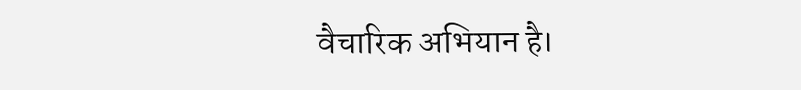वैचारिक अभियान है।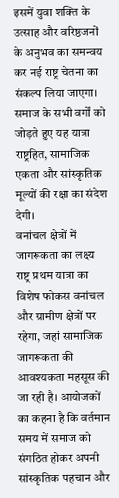इसमें युवा शक्ति के उत्साह और वरिष्ठजनों के अनुभव का समन्वय कर नई राष्ट्र चेतना का संकल्प लिया जाएगा। समाज के सभी वर्गों को जोड़ते हुए यह यात्रा राष्ट्रहित, सामाजिक एकता और सांस्कृतिक मूल्यों की रक्षा का संदेश देगी।
वनांचल क्षेत्रों में जागरूकता का लक्ष्य
राष्ट्र प्रथम यात्रा का विशेष फोकस वनांचल और ग्रामीण क्षेत्रों पर रहेगा, जहां सामाजिक जागरूकता की आवश्यकता महसूस की जा रही है। आयोजकों का कहना है कि वर्तमान समय में समाज को संगठित होकर अपनी सांस्कृतिक पहचान और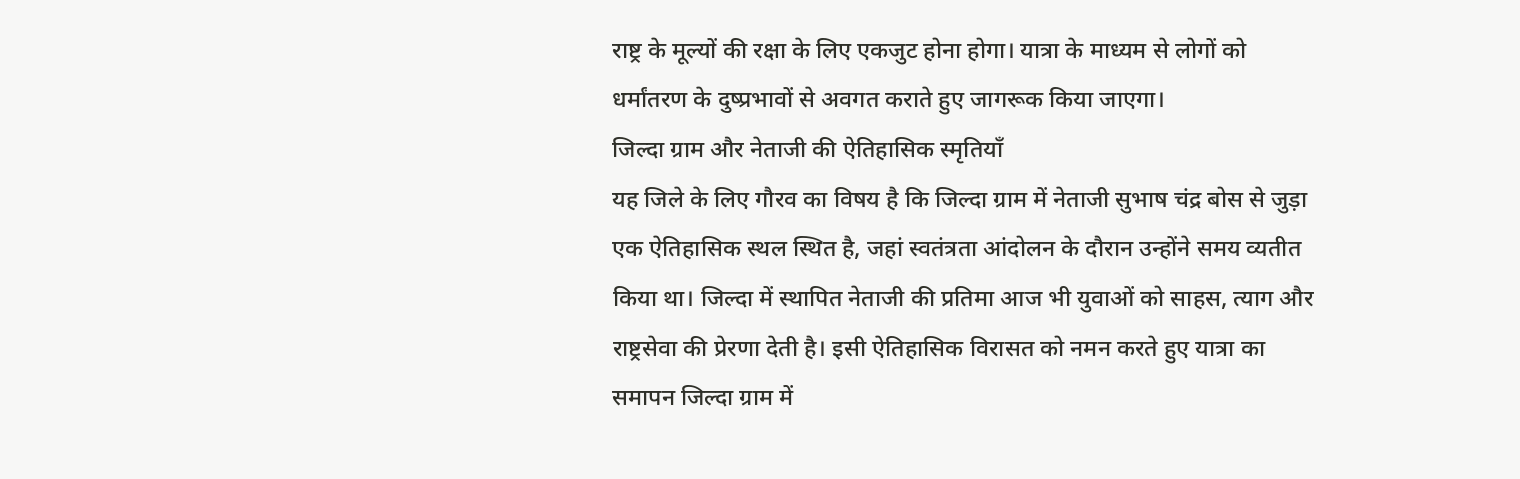राष्ट्र के मूल्यों की रक्षा के लिए एकजुट होना होगा। यात्रा के माध्यम से लोगों को धर्मांतरण के दुष्प्रभावों से अवगत कराते हुए जागरूक किया जाएगा।
जिल्दा ग्राम और नेताजी की ऐतिहासिक स्मृतियाँ
यह जिले के लिए गौरव का विषय है कि जिल्दा ग्राम में नेताजी सुभाष चंद्र बोस से जुड़ा एक ऐतिहासिक स्थल स्थित है, जहां स्वतंत्रता आंदोलन के दौरान उन्होंने समय व्यतीत किया था। जिल्दा में स्थापित नेताजी की प्रतिमा आज भी युवाओं को साहस, त्याग और राष्ट्रसेवा की प्रेरणा देती है। इसी ऐतिहासिक विरासत को नमन करते हुए यात्रा का समापन जिल्दा ग्राम में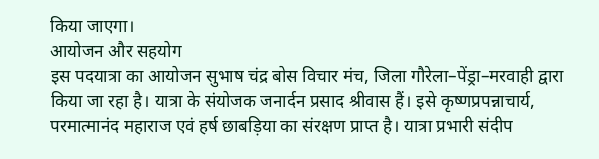किया जाएगा।
आयोजन और सहयोग
इस पदयात्रा का आयोजन सुभाष चंद्र बोस विचार मंच, जिला गौरेला–पेंड्रा–मरवाही द्वारा किया जा रहा है। यात्रा के संयोजक जनार्दन प्रसाद श्रीवास हैं। इसे कृष्णप्रपन्नाचार्य, परमात्मानंद महाराज एवं हर्ष छाबड़िया का संरक्षण प्राप्त है। यात्रा प्रभारी संदीप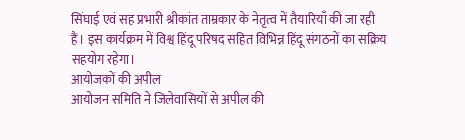सिंघाई एवं सह प्रभारी श्रीकांत ताम्रकार के नेतृत्व में तैयारियाँ की जा रही हैं। इस कार्यक्रम में विश्व हिंदू परिषद सहित विभिन्न हिंदू संगठनों का सक्रिय सहयोग रहेगा।
आयोजकों की अपील
आयोजन समिति ने जिलेवासियों से अपील की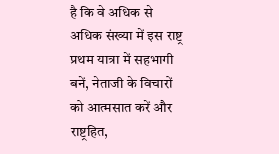है कि वे अधिक से अधिक संख्या में इस राष्ट्र प्रथम यात्रा में सहभागी बनें, नेताजी के विचारों को आत्मसात करें और राष्ट्रहित,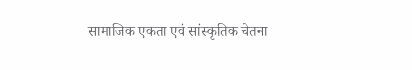सामाजिक एकता एवं सांस्कृतिक चेतना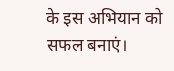के इस अभियान को सफल बनाएं।